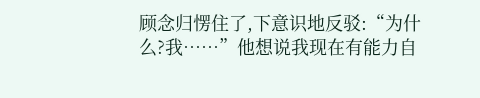顾念归愣住了,下意识地反驳:“为什么?我……”他想说我现在有能力自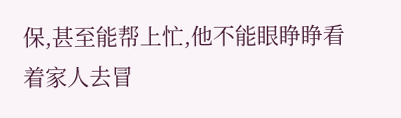保,甚至能帮上忙,他不能眼睁睁看着家人去冒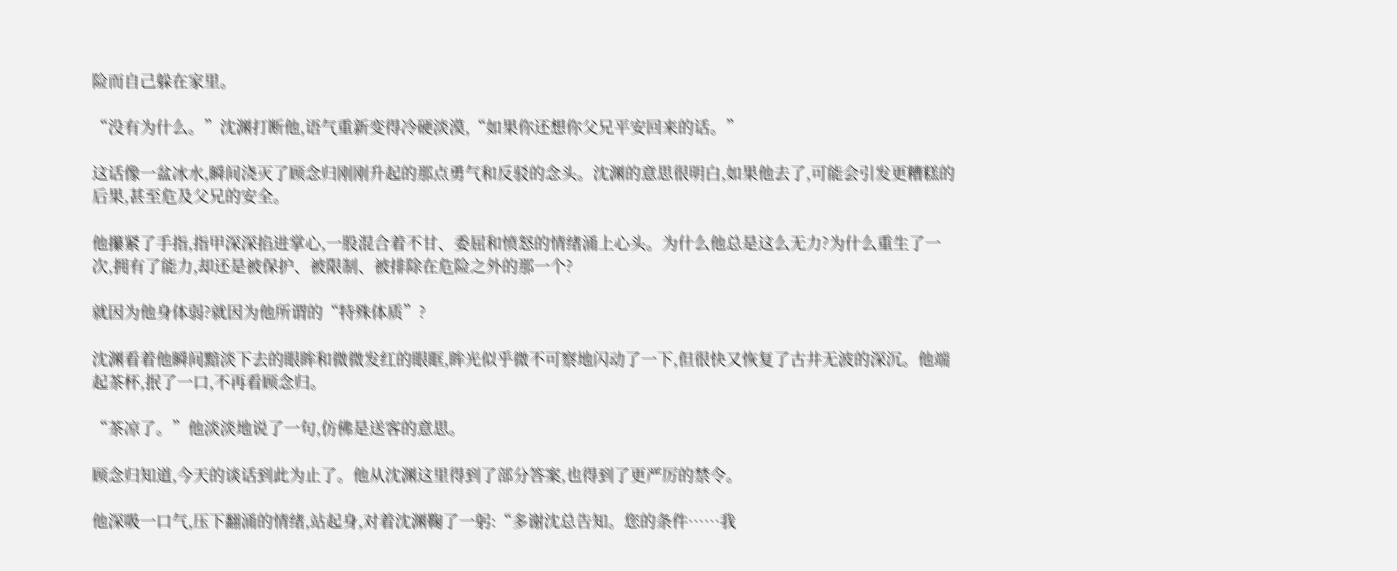险而自己躲在家里。

“没有为什么。”沈渊打断他,语气重新变得冷硬淡漠,“如果你还想你父兄平安回来的话。”

这话像一盆冰水,瞬间浇灭了顾念归刚刚升起的那点勇气和反驳的念头。沈渊的意思很明白,如果他去了,可能会引发更糟糕的后果,甚至危及父兄的安全。

他攥紧了手指,指甲深深掐进掌心,一股混合着不甘、委屈和愤怒的情绪涌上心头。为什么他总是这么无力?为什么重生了一次,拥有了能力,却还是被保护、被限制、被排除在危险之外的那一个?

就因为他身体弱?就因为他所谓的“特殊体质”?

沈渊看着他瞬间黯淡下去的眼眸和微微发红的眼眶,眸光似乎微不可察地闪动了一下,但很快又恢复了古井无波的深沉。他端起茶杯,抿了一口,不再看顾念归。

“茶凉了。”他淡淡地说了一句,仿佛是送客的意思。

顾念归知道,今天的谈话到此为止了。他从沈渊这里得到了部分答案,也得到了更严厉的禁令。

他深吸一口气,压下翻涌的情绪,站起身,对着沈渊鞠了一躬:“多谢沈总告知。您的条件……我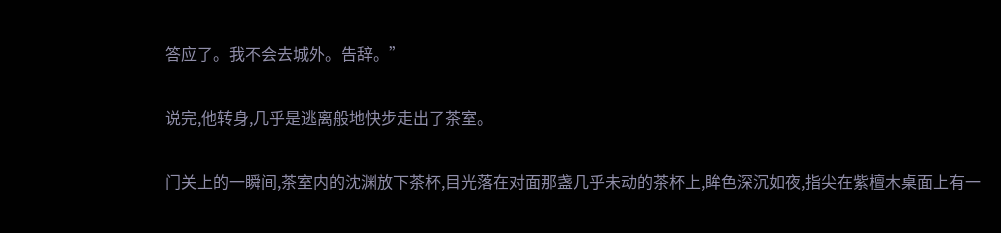答应了。我不会去城外。告辞。”

说完,他转身,几乎是逃离般地快步走出了茶室。

门关上的一瞬间,茶室内的沈渊放下茶杯,目光落在对面那盏几乎未动的茶杯上,眸色深沉如夜,指尖在紫檀木桌面上有一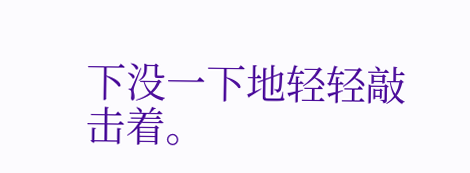下没一下地轻轻敲击着。